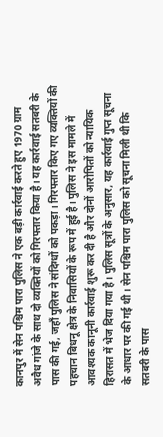कानपुर में सेन पश्चिम पारा पुलिस ने एक बड़ी कार्रवाई करते हुए 1970 ग्राम अवैध गांजे के साथ दो व्यक्तियों को गिरफ्तार किया है। यह कार्रवाई सतबरी के पास की गई, जहाँ पुलिस ने संदिग्धों को पकड़ा। गिरफ्तार किए गए व्यक्तियों की पहचान बिधनू क्षेत्र के निवासियों के रूप में हुई है। पुलिस ने इस मामले में आवश्यक कानूनी कार्रवाई शुरू कर दी है और दोनों आरोपितों को न्यायिक हिरासत में भेज दिया गया है। पुलिस सूत्रों के अनुसार, यह कार्रवाई गुप्त सूचना के आधार पर की गई थी। सेन पश्चिम पारा पुलिस को सूचना मिली थी कि सतबरी के पास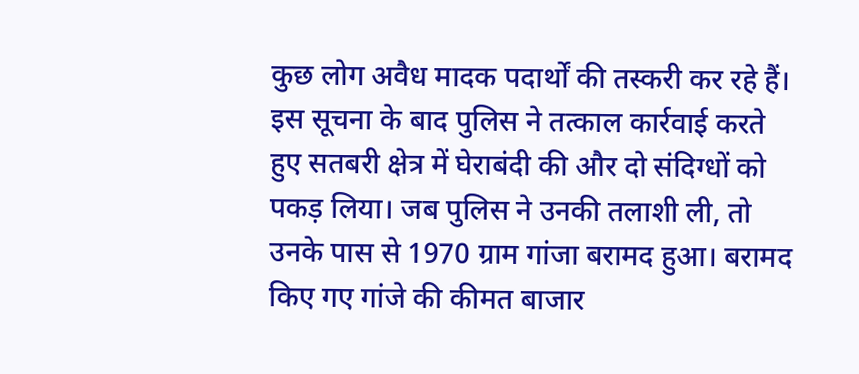कुछ लोग अवैध मादक पदार्थों की तस्करी कर रहे हैं। इस सूचना के बाद पुलिस ने तत्काल कार्रवाई करते हुए सतबरी क्षेत्र में घेराबंदी की और दो संदिग्धों को पकड़ लिया। जब पुलिस ने उनकी तलाशी ली, तो उनके पास से 1970 ग्राम गांजा बरामद हुआ। बरामद किए गए गांजे की कीमत बाजार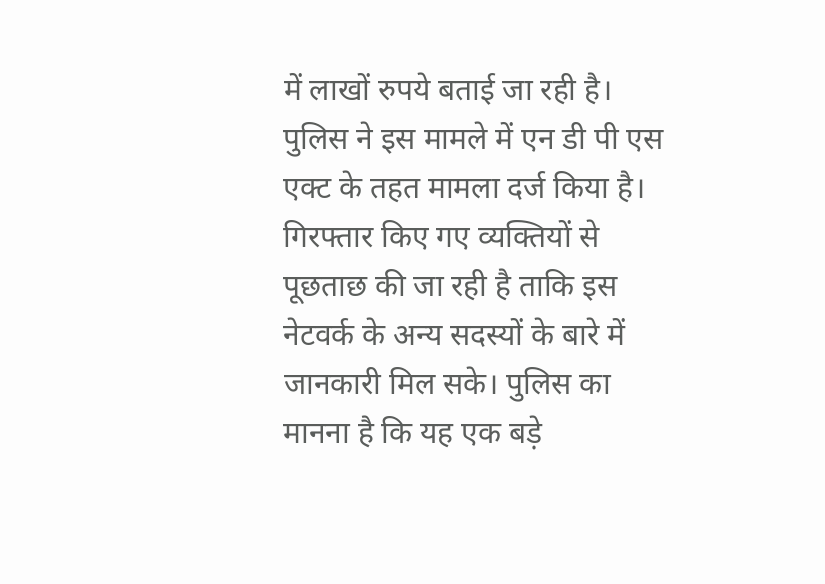में लाखों रुपये बताई जा रही है। पुलिस ने इस मामले में एन डी पी एस एक्ट के तहत मामला दर्ज किया है। गिरफ्तार किए गए व्यक्तियों से पूछताछ की जा रही है ताकि इस नेटवर्क के अन्य सदस्यों के बारे में जानकारी मिल सके। पुलिस का मानना है कि यह एक बड़े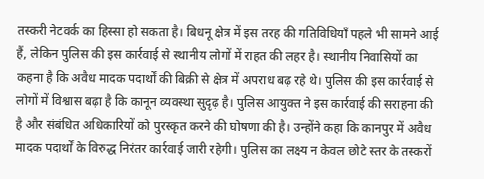तस्करी नेटवर्क का हिस्सा हो सकता है। बिधनू क्षेत्र में इस तरह की गतिविधियाँ पहले भी सामने आई हैं, लेकिन पुलिस की इस कार्रवाई से स्थानीय लोगों में राहत की लहर है। स्थानीय निवासियों का कहना है कि अवैध मादक पदार्थों की बिक्री से क्षेत्र में अपराध बढ़ रहे थे। पुलिस की इस कार्रवाई से लोगों में विश्वास बढ़ा है कि कानून व्यवस्था सुदृढ़ है। पुलिस आयुक्त ने इस कार्रवाई की सराहना की है और संबंधित अधिकारियों को पुरस्कृत करने की घोषणा की है। उन्होंने कहा कि कानपुर में अवैध मादक पदार्थों के विरुद्ध निरंतर कार्रवाई जारी रहेगी। पुलिस का लक्ष्य न केवल छोटे स्तर के तस्करों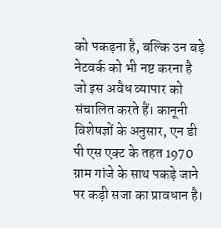को पकड़ना है, बल्कि उन बड़े नेटवर्क को भी नष्ट करना है जो इस अवैध व्यापार को संचालित करते हैं। कानूनी विशेषज्ञों के अनुसार, एन डी पी एस एक्ट के तहत 1970 ग्राम गांजे के साथ पकड़े जाने पर कड़ी सजा का प्रावधान है।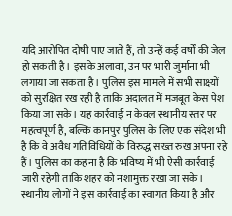यदि आरोपित दोषी पाए जाते हैं, तो उन्हें कई वर्षों की जेल हो सकती है। इसके अलावा, उन पर भारी जुर्माना भी लगाया जा सकता है। पुलिस इस मामले में सभी साक्ष्यों को सुरक्षित रख रही है ताकि अदालत में मजबूत केस पेश किया जा सके। यह कार्रवाई न केवल स्थानीय स्तर पर महत्वपूर्ण है, बल्कि कानपुर पुलिस के लिए एक संदेश भी है कि वे अवैध गतिविधियों के विरुद्ध सख्त रुख अपना रहे हैं। पुलिस का कहना है कि भविष्य में भी ऐसी कार्रवाई जारी रहेगी ताकि शहर को नशामुक्त रखा जा सके। स्थानीय लोगों ने इस कार्रवाई का स्वागत किया है और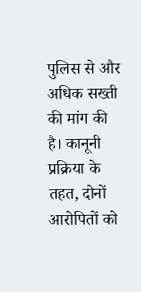पुलिस से और अधिक सख्ती की मांग की है। कानूनी प्रक्रिया के तहत, दोनों आरोपितों को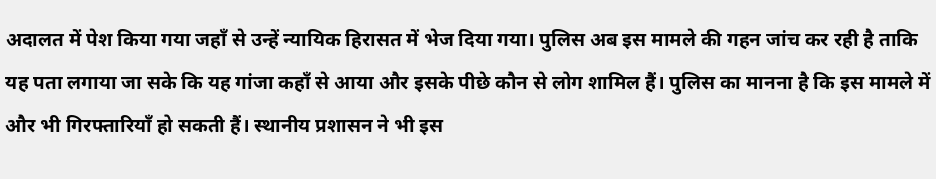अदालत में पेश किया गया जहाँ से उन्हें न्यायिक हिरासत में भेज दिया गया। पुलिस अब इस मामले की गहन जांच कर रही है ताकि यह पता लगाया जा सके कि यह गांजा कहाँ से आया और इसके पीछे कौन से लोग शामिल हैं। पुलिस का मानना है कि इस मामले में और भी गिरफ्तारियाँ हो सकती हैं। स्थानीय प्रशासन ने भी इस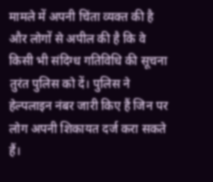मामले में अपनी चिंता व्यक्त की है और लोगों से अपील की है कि वे किसी भी संदिग्ध गतिविधि की सूचना तुरंत पुलिस को दें। पुलिस ने हेल्पलाइन नंबर जारी किए हैं जिन पर लोग अपनी शिकायत दर्ज करा सकते हैं।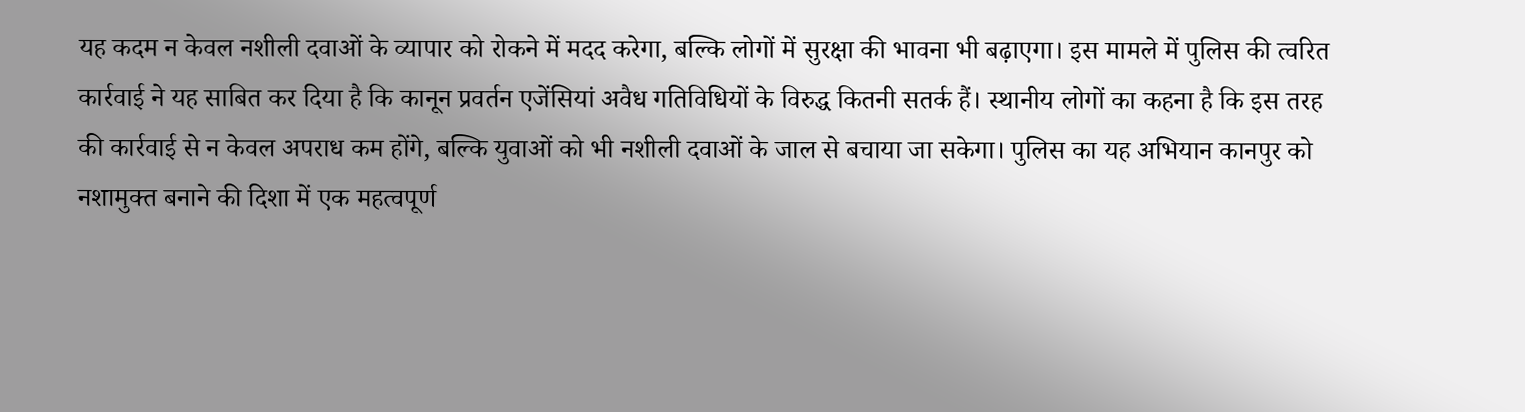यह कदम न केवल नशीली दवाओं के व्यापार को रोकने में मदद करेगा, बल्कि लोगों में सुरक्षा की भावना भी बढ़ाएगा। इस मामले में पुलिस की त्वरित कार्रवाई ने यह साबित कर दिया है कि कानून प्रवर्तन एजेंसियां अवैध गतिविधियों के विरुद्ध कितनी सतर्क हैं। स्थानीय लोगों का कहना है कि इस तरह की कार्रवाई से न केवल अपराध कम होंगे, बल्कि युवाओं को भी नशीली दवाओं के जाल से बचाया जा सकेगा। पुलिस का यह अभियान कानपुर को नशामुक्त बनाने की दिशा में एक महत्वपूर्ण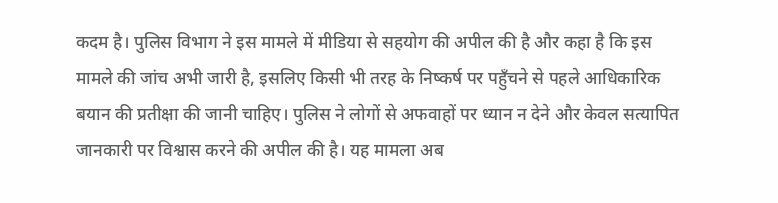कदम है। पुलिस विभाग ने इस मामले में मीडिया से सहयोग की अपील की है और कहा है कि इस मामले की जांच अभी जारी है, इसलिए किसी भी तरह के निष्कर्ष पर पहुँचने से पहले आधिकारिक बयान की प्रतीक्षा की जानी चाहिए। पुलिस ने लोगों से अफवाहों पर ध्यान न देने और केवल सत्यापित जानकारी पर विश्वास करने की अपील की है। यह मामला अब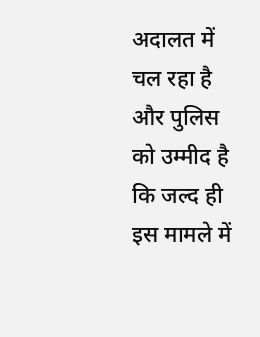अदालत में चल रहा है और पुलिस को उम्मीद है कि जल्द ही इस मामले में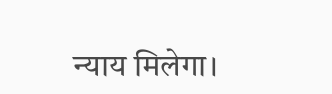न्याय मिलेगा।